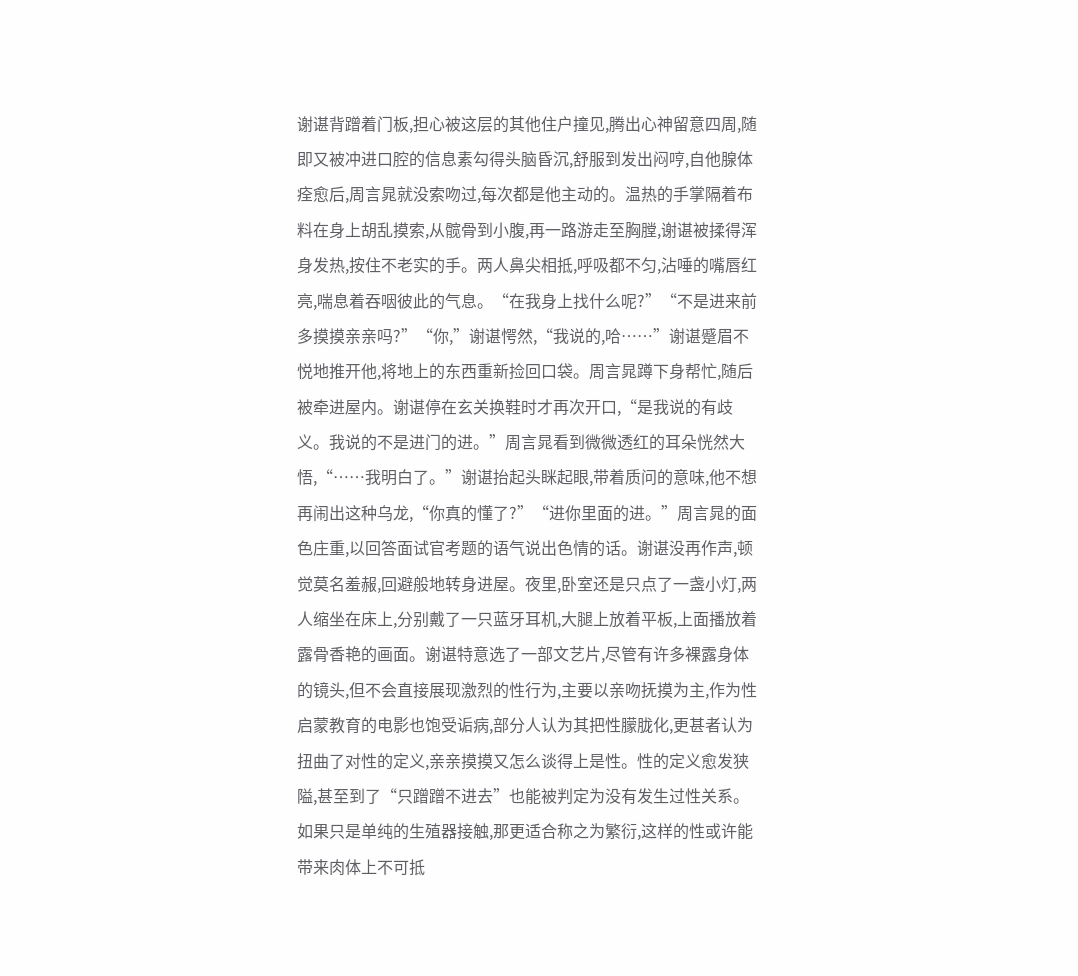谢谌背蹭着门板,担心被这层的其他住户撞见,腾出心神留意四周,随即又被冲进口腔的信息素勾得头脑昏沉,舒服到发出闷哼,自他腺体痊愈后,周言晁就没索吻过,每次都是他主动的。温热的手掌隔着布料在身上胡乱摸索,从髋骨到小腹,再一路游走至胸膛,谢谌被揉得浑身发热,按住不老实的手。两人鼻尖相抵,呼吸都不匀,沾唾的嘴唇红亮,喘息着吞咽彼此的气息。“在我身上找什么呢?”“不是进来前多摸摸亲亲吗?”“你,”谢谌愕然,“我说的,哈……”谢谌蹙眉不悦地推开他,将地上的东西重新捡回口袋。周言晁蹲下身帮忙,随后被牵进屋内。谢谌停在玄关换鞋时才再次开口,“是我说的有歧义。我说的不是进门的进。”周言晁看到微微透红的耳朵恍然大悟,“……我明白了。”谢谌抬起头眯起眼,带着质问的意味,他不想再闹出这种乌龙,“你真的懂了?”“进你里面的进。”周言晁的面色庄重,以回答面试官考题的语气说出色情的话。谢谌没再作声,顿觉莫名羞赧,回避般地转身进屋。夜里,卧室还是只点了一盏小灯,两人缩坐在床上,分别戴了一只蓝牙耳机,大腿上放着平板,上面播放着露骨香艳的画面。谢谌特意选了一部文艺片,尽管有许多裸露身体的镜头,但不会直接展现激烈的性行为,主要以亲吻抚摸为主,作为性启蒙教育的电影也饱受诟病,部分人认为其把性朦胧化,更甚者认为扭曲了对性的定义,亲亲摸摸又怎么谈得上是性。性的定义愈发狭隘,甚至到了“只蹭蹭不进去”也能被判定为没有发生过性关系。如果只是单纯的生殖器接触,那更适合称之为繁衍,这样的性或许能带来肉体上不可抵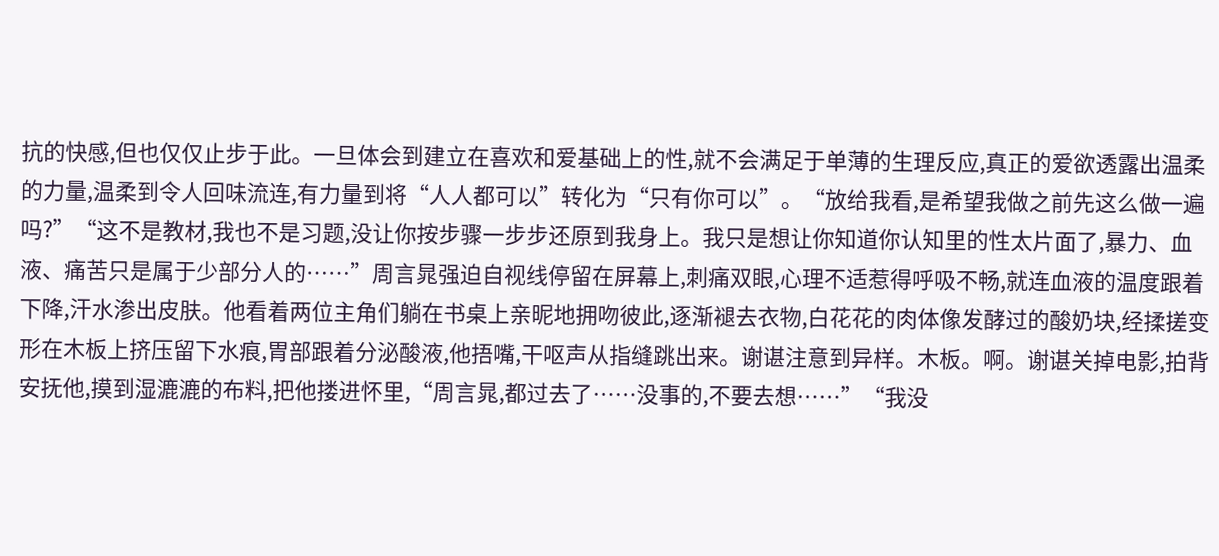抗的快感,但也仅仅止步于此。一旦体会到建立在喜欢和爱基础上的性,就不会满足于单薄的生理反应,真正的爱欲透露出温柔的力量,温柔到令人回味流连,有力量到将“人人都可以”转化为“只有你可以”。“放给我看,是希望我做之前先这么做一遍吗?”“这不是教材,我也不是习题,没让你按步骤一步步还原到我身上。我只是想让你知道你认知里的性太片面了,暴力、血液、痛苦只是属于少部分人的……”周言晁强迫自视线停留在屏幕上,刺痛双眼,心理不适惹得呼吸不畅,就连血液的温度跟着下降,汗水渗出皮肤。他看着两位主角们躺在书桌上亲昵地拥吻彼此,逐渐褪去衣物,白花花的肉体像发酵过的酸奶块,经揉搓变形在木板上挤压留下水痕,胃部跟着分泌酸液,他捂嘴,干呕声从指缝跳出来。谢谌注意到异样。木板。啊。谢谌关掉电影,拍背安抚他,摸到湿漉漉的布料,把他搂进怀里,“周言晁,都过去了……没事的,不要去想……”“我没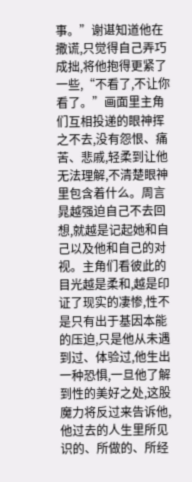事。”谢谌知道他在撒谎,只觉得自己弄巧成拙,将他抱得更紧了一些,“不看了,不让你看了。”画面里主角们互相投递的眼神挥之不去,没有怨恨、痛苦、悲戚,轻柔到让他无法理解,不清楚眼神里包含着什么。周言晁越强迫自己不去回想,就越是记起她和自己以及他和自己的对视。主角们看彼此的目光越是柔和,越是印证了现实的凄惨,性不是只有出于基因本能的压迫,只是他从未遇到过、体验过,他生出一种恐惧,一旦他了解到性的美好之处,这股魔力将反过来告诉他,他过去的人生里所见识的、所做的、所经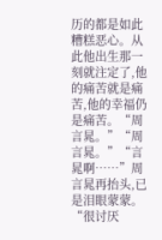历的都是如此糟糕恶心。从此他出生那一刻就注定了,他的痛苦就是痛苦,他的幸福仍是痛苦。“周言晁。”“周言晁。”“言晁啊……”周言晁再抬头,已是泪眼蒙蒙。“很讨厌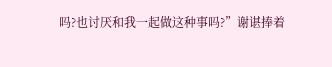吗?也讨厌和我一起做这种事吗?”谢谌捧着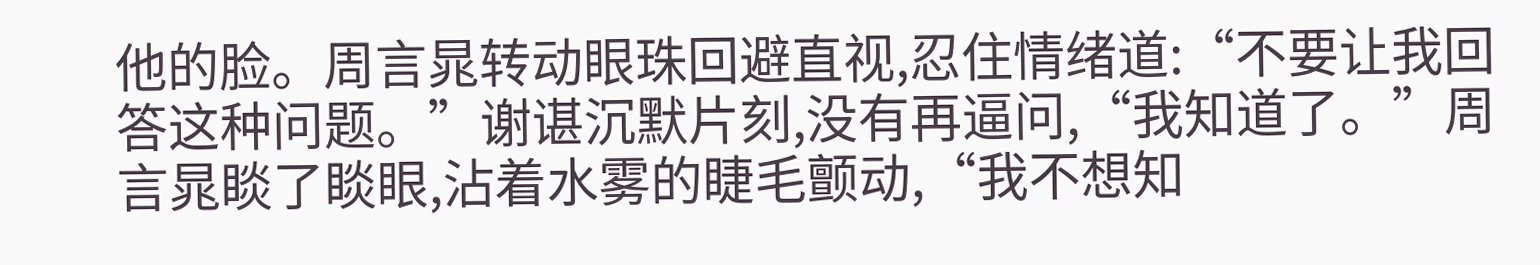他的脸。周言晁转动眼珠回避直视,忍住情绪道:“不要让我回答这种问题。”谢谌沉默片刻,没有再逼问,“我知道了。”周言晁睒了睒眼,沾着水雾的睫毛颤动,“我不想知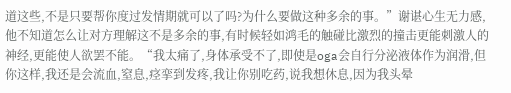道这些,不是只要帮你度过发情期就可以了吗?为什么要做这种多余的事。”谢谌心生无力感,他不知道怎么让对方理解这不是多余的事,有时候轻如鸿毛的触碰比激烈的撞击更能刺激人的神经,更能使人欲罢不能。“我太痛了,身体承受不了,即使是oga会自行分泌液体作为润滑,但你这样,我还是会流血,窒息,痉挛到发疼,我让你别吃药,说我想休息,因为我头晕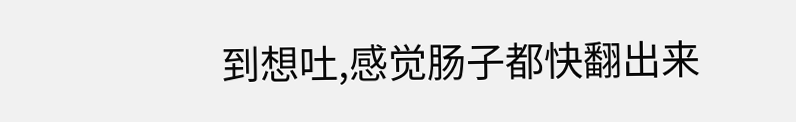到想吐,感觉肠子都快翻出来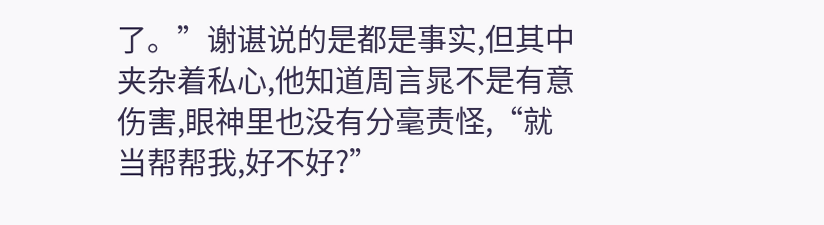了。”谢谌说的是都是事实,但其中夹杂着私心,他知道周言晁不是有意伤害,眼神里也没有分毫责怪,“就当帮帮我,好不好?”